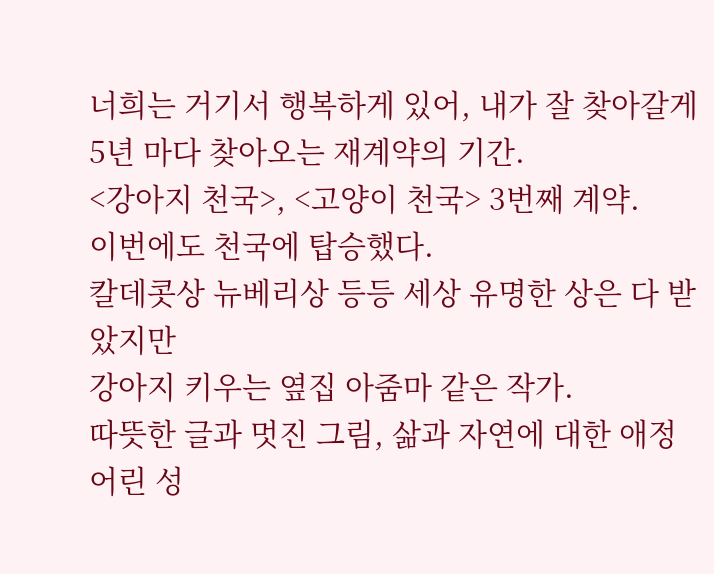너희는 거기서 행복하게 있어, 내가 잘 찾아갈게
5년 마다 찾아오는 재계약의 기간.
<강아지 천국>, <고양이 천국> 3번째 계약.
이번에도 천국에 탑승했다.
칼데콧상 뉴베리상 등등 세상 유명한 상은 다 받았지만
강아지 키우는 옆집 아줌마 같은 작가.
따뜻한 글과 멋진 그림, 삶과 자연에 대한 애정어린 성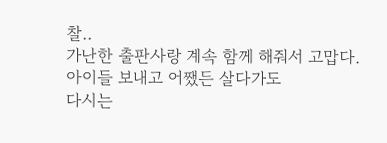찰..
가난한 출판사랑 계속 함께 해줘서 고맙다.
아이들 보내고 어쨌든 살다가도
다시는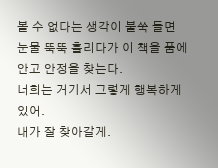볼 수 없다는 생각이 불쑥 들면
눈물 뚝뚝 흘리다가 이 책을 품에 안고 안정을 찾는다.
너희는 거기서 그렇게 행복하게 있어.
내가 잘 찾아갈게.